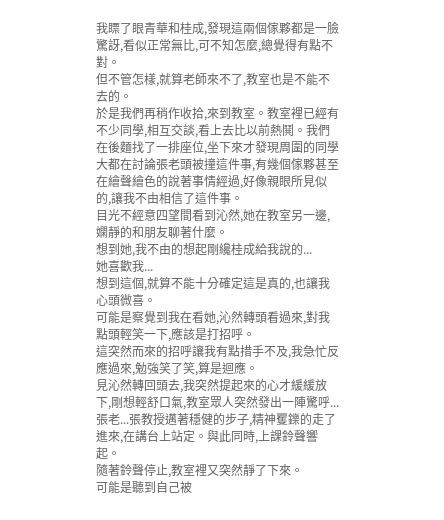我瞟了眼青華和桂成,發現這兩個傢夥都是一臉驚訝,看似正常無比,可不知怎麼,總覺得有點不對。
但不管怎樣,就算老師來不了,教室也是不能不去的。
於是我們再稍作收拾,來到教室。教室裡已經有不少同學,相互交談,看上去比以前熱鬨。我們在後麵找了一排座位,坐下來才發現周圍的同學大都在討論張老頭被撞這件事,有幾個傢夥甚至在繪聲繪色的說著事情經過,好像親眼所見似的,讓我不由相信了這件事。
目光不經意四望間看到沁然,她在教室另一邊,嫻靜的和朋友聊著什麼。
想到她,我不由的想起剛纔桂成給我說的...
她喜歡我...
想到這個,就算不能十分確定這是真的,也讓我心頭微喜。
可能是察覺到我在看她,沁然轉頭看過來,對我點頭輕笑一下,應該是打招呼。
這突然而來的招呼讓我有點措手不及,我急忙反應過來,勉強笑了笑,算是迴應。
見沁然轉回頭去,我突然提起來的心才緩緩放下,剛想輕舒口氣,教室眾人突然發出一陣驚呼...
張老...張教授邁著穩健的步子,精神矍鑠的走了進來,在講台上站定。與此同時,上課鈴聲響起。
隨著鈴聲停止,教室裡又突然靜了下來。
可能是聽到自己被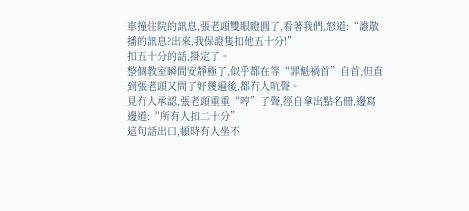車撞住院的訊息,張老頭雙眼瞪圓了,看著我們,怒道:“誰散播的訊息?出來,我保證隻扣他五十分!”
扣五十分的話,掛定了。
整個教室瞬間安靜極了,似乎都在等“罪魁禍首”自首,但直到張老頭又問了好幾遍後,都冇人吭聲。
見冇人承認,張老頭重重“哼”了聲,徑自拿出點名冊,邊寫邊道:“所有人扣二十分”
這句話出口,頓時有人坐不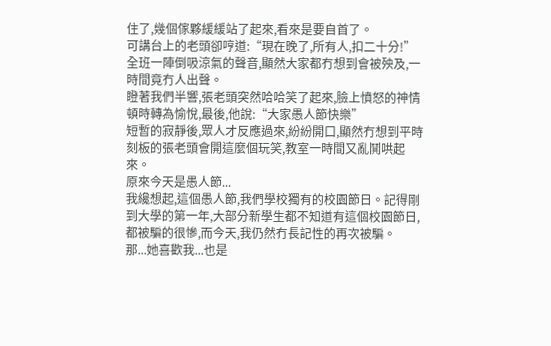住了,幾個傢夥緩緩站了起來,看來是要自首了。
可講台上的老頭卻哼道:“現在晚了,所有人,扣二十分!”
全班一陣倒吸涼氣的聲音,顯然大家都冇想到會被殃及,一時間竟冇人出聲。
瞪著我們半響,張老頭突然哈哈笑了起來,臉上憤怒的神情頓時轉為愉悅,最後,他說:“大家愚人節快樂”
短暫的寂靜後,眾人才反應過來,紛紛開口,顯然冇想到平時刻板的張老頭會開這麼個玩笑,教室一時間又亂鬨哄起來。
原來今天是愚人節...
我纔想起,這個愚人節,我們學校獨有的校園節日。記得剛到大學的第一年,大部分新學生都不知道有這個校園節日,都被騙的很慘,而今天,我仍然冇長記性的再次被騙。
那...她喜歡我...也是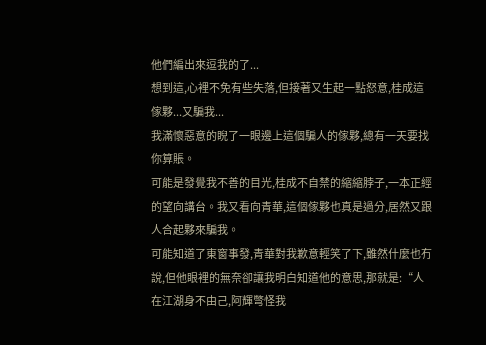他們編出來逗我的了...
想到這,心裡不免有些失落,但接著又生起一點怒意,桂成這傢夥...又騙我...
我滿懷惡意的睨了一眼邊上這個騙人的傢夥,總有一天要找你算賬。
可能是發覺我不善的目光,桂成不自禁的縮縮脖子,一本正經的望向講台。我又看向青華,這個傢夥也真是過分,居然又跟人合起夥來騙我。
可能知道了東窗事發,青華對我歉意輕笑了下,雖然什麼也冇說,但他眼裡的無奈卻讓我明白知道他的意思,那就是:“人在江湖身不由己,阿輝彆怪我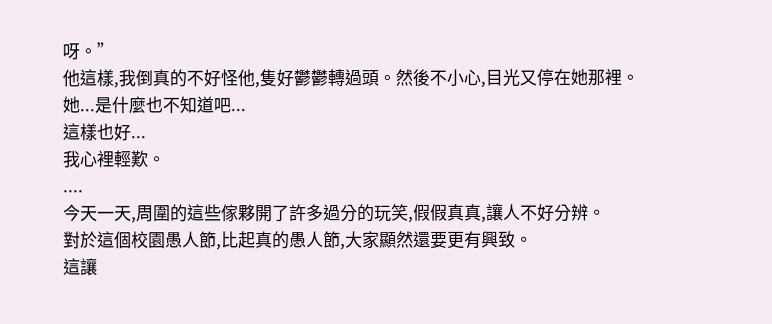呀。”
他這樣,我倒真的不好怪他,隻好鬱鬱轉過頭。然後不小心,目光又停在她那裡。
她...是什麼也不知道吧...
這樣也好...
我心裡輕歎。
....
今天一天,周圍的這些傢夥開了許多過分的玩笑,假假真真,讓人不好分辨。
對於這個校園愚人節,比起真的愚人節,大家顯然還要更有興致。
這讓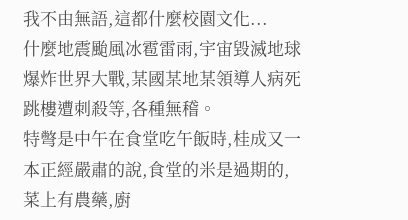我不由無語,這都什麼校園文化...
什麼地震颱風冰雹雷雨,宇宙毀滅地球爆炸世界大戰,某國某地某領導人病死跳樓遭刺殺等,各種無稽。
特彆是中午在食堂吃午飯時,桂成又一本正經嚴肅的說,食堂的米是過期的,菜上有農藥,廚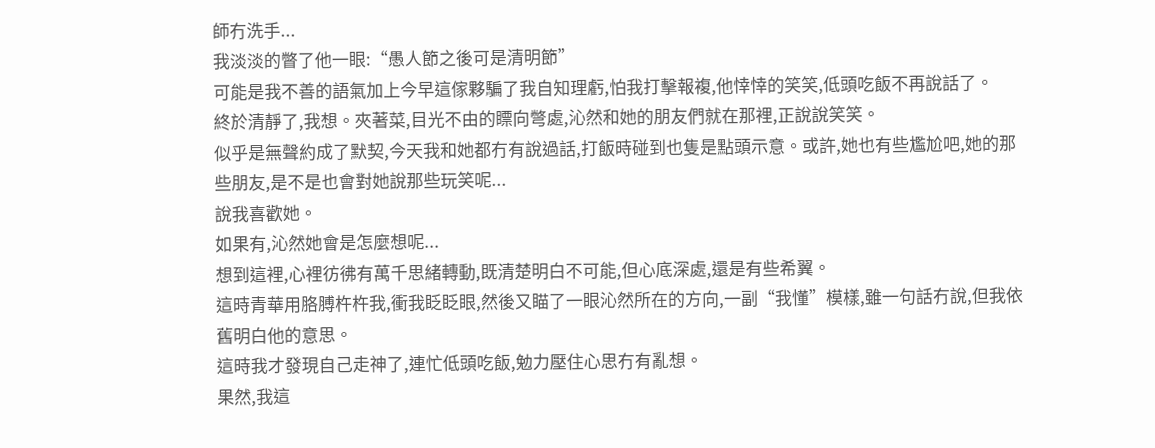師冇洗手...
我淡淡的瞥了他一眼:“愚人節之後可是清明節”
可能是我不善的語氣加上今早這傢夥騙了我自知理虧,怕我打擊報複,他悻悻的笑笑,低頭吃飯不再說話了。
終於清靜了,我想。夾著菜,目光不由的瞟向彆處,沁然和她的朋友們就在那裡,正說說笑笑。
似乎是無聲約成了默契,今天我和她都冇有說過話,打飯時碰到也隻是點頭示意。或許,她也有些尷尬吧,她的那些朋友,是不是也會對她說那些玩笑呢...
說我喜歡她。
如果有,沁然她會是怎麼想呢...
想到這裡,心裡彷彿有萬千思緒轉動,既清楚明白不可能,但心底深處,還是有些希翼。
這時青華用胳膊杵杵我,衝我眨眨眼,然後又瞄了一眼沁然所在的方向,一副“我懂”模樣,雖一句話冇說,但我依舊明白他的意思。
這時我才發現自己走神了,連忙低頭吃飯,勉力壓住心思冇有亂想。
果然,我這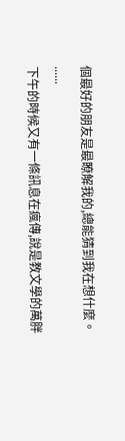個最好的朋友是最瞭解我的,總能猜到我在想什麼。
......
下午的時候又有一條訊息在瘋傳,說是教文學的萬胖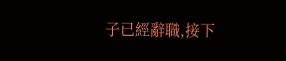子已經辭職,接下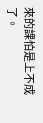來的課怕是上不成了。